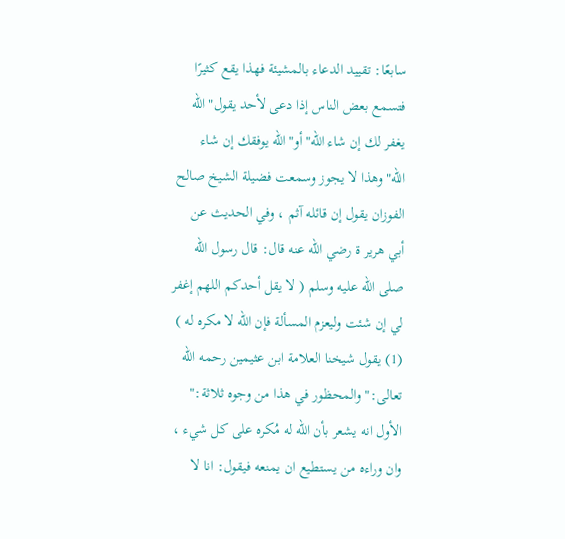سابعًا: تقييد الدعاء بالمشيئة فهذا يقع كثيرًا فتسمع بعض الناس إذا دعى لأحد يقول"الله يغفر لك إن شاء الله"أو"الله يوفقك إن شاء الله"وهذا لا يجوز وسمعت فضيلة الشيخ صالح الفوزان يقول إن قائله آثم ، وفي الحديث عن أبي هرير ة رضي الله عنه قال: قال رسول الله صلى الله عليه وسلم ( لا يقل أحدكم اللهم إغفر لي إن شئت وليعزم المسألة فإن الله لا مكره له ) (1) يقول شيخنا العلامة ابن عثيمين رحمه الله تعالى:"والمحظور في هذا من وجوه ثلاثة:"
الأول انه يشعر بأن الله له مُكره على كل شيء ، وان وراءه من يستطيع ان يمنعه فيقول: انا لا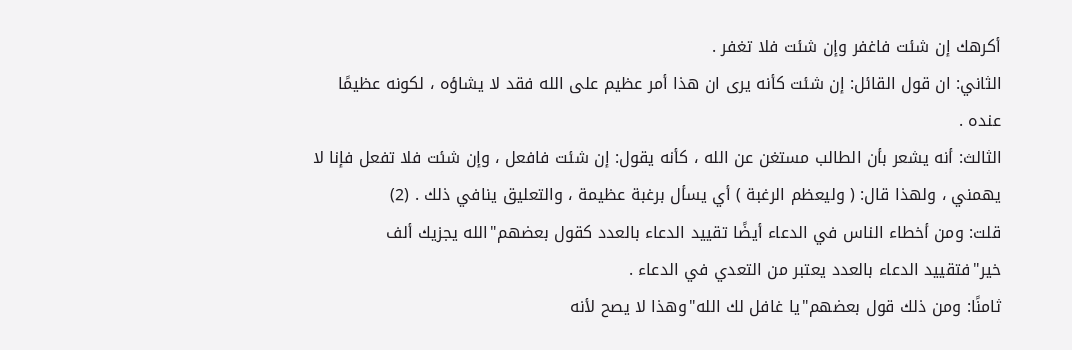أكرهك إن شئت فاغفر وإن شئت فلا تغفر .
الثاني: ان قول القائل: إن شئت كأنه يرى ان هذا أمر عظيم على الله فقد لا يشاؤه ، لكونه عظيمًا عنده .
الثالث: أنه يشعر بأن الطالب مستغن عن الله ، كأنه يقول: إن شئت فافعل ، وإن شئت فلا تفعل فإنا لا يهمني ، ولهذا قال: ( وليعظم الرغبة ) أي يسأل برغبة عظيمة ، والتعليق ينافي ذلك . (2)
قلت: ومن أخطاء الناس في الدعاء أيضًا تقييد الدعاء بالعدد كقول بعضهم"الله يجزيك ألف خير"فتقييد الدعاء بالعدد يعتبر من التعدي في الدعاء .
ثامنًا: ومن ذلك قول بعضهم"يا غافل لك الله"وهذا لا يصح لأنه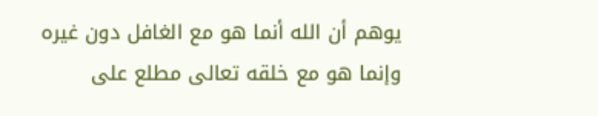يوهم أن الله أنما هو مع الغافل دون غيره وإنما هو مع خلقه تعالى مطلع على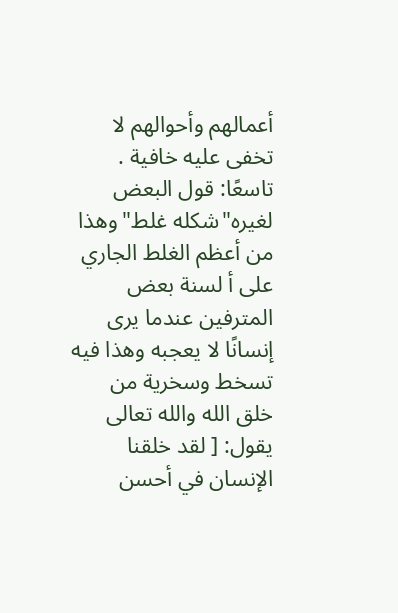أعمالهم وأحوالهم لا تخفى عليه خافية .
تاسعًا: قول البعض لغيره"شكله غلط"وهذا من أعظم الغلط الجاري على أ لسنة بعض المترفين عندما يرى إنسانًا لا يعجبه وهذا فيه تسخط وسخرية من خلق الله والله تعالى يقول: [ لقد خلقنا الإنسان في أحسن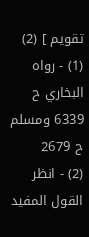تقويم ] (2)
(1) - رواه البخاري ح 6339 ومسلم ح 2679
(2) - انظر القول المفيد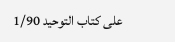على كتاب التوحيد 1/90